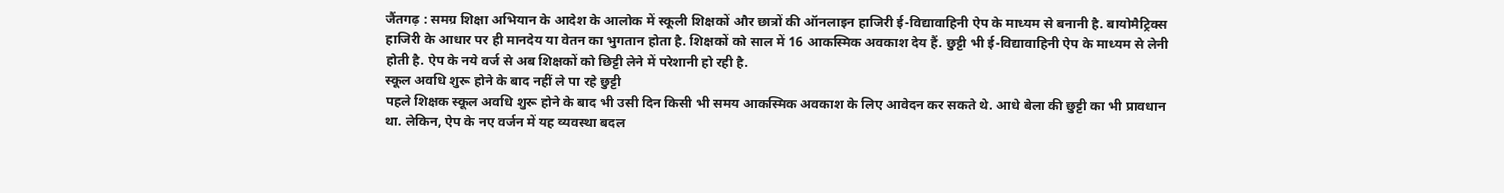जैंतगढ़ : समग्र शिक्षा अभियान के आदेश के आलोक में स्कूली शिक्षकों और छात्रों की ऑनलाइन हाजिरी ई-विद्यावाहिनी ऐप के माध्यम से बनानी है. बायोमैट्रिक्स हाजिरी के आधार पर ही मानदेय या वेतन का भुगतान होता है. शिक्षकों को साल में 16 आकस्मिक अवकाश देय हैं. छुट्टी भी ई-विद्यावाहिनी ऐप के माध्यम से लेनी होती है. ऐप के नये वर्ज से अब शिक्षकों को छिट्टी लेने में परेशानी हो रही है.
स्कूल अवधि शुरू होने के बाद नहीं ले पा रहे छुट्टी
पहले शिक्षक स्कूल अवधि शुरू होने के बाद भी उसी दिन किसी भी समय आकस्मिक अवकाश के लिए आवेदन कर सकते थे. आधे बेला की छुट्टी का भी प्रावधान था. लेकिन, ऐप के नए वर्जन में यह व्यवस्था बदल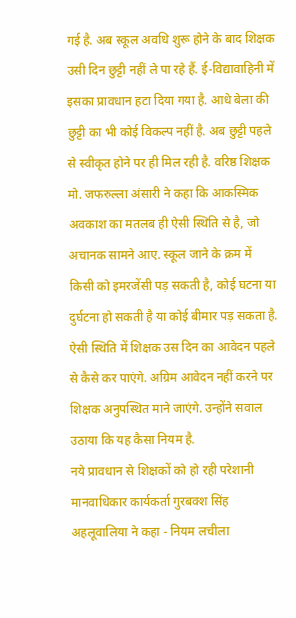गई है. अब स्कूल अवधि शुरू होने के बाद शिक्षक उसी दिन छुट्टी नहीं ले पा रहे हैं. ई-विद्यावाहिनी में इसका प्रावधान हटा दिया गया है. आधे बेला की छुट्टी का भी कोई विकल्प नहीं है. अब छुट्टी पहले से स्वीकृत होने पर ही मिल रही है. वरिष्ठ शिक्षक मो. जफरुल्ला अंसारी ने कहा कि आकस्मिक अवकाश का मतलब ही ऐसी स्थिति से है, जो अचानक सामने आए. स्कूल जाने के क्रम में किसी को इमरजेंसी पड़ सकती है, कोई घटना या दुर्घटना हो सकती है या कोई बीमार पड़ सकता है. ऐसी स्थिति में शिक्षक उस दिन का आवेदन पहले से कैसे कर पाएंगे. अग्रिम आवेदन नहीं करने पर शिक्षक अनुपस्थित माने जाएंगे. उन्होंने सवाल उठाया कि यह कैसा नियम है.
नये प्रावधान से शिक्षकों को हो रही परेशानी
मानवाधिकार कार्यकर्ता गुरबक्श सिंह अहलूवालिया ने कहा - नियम लचीला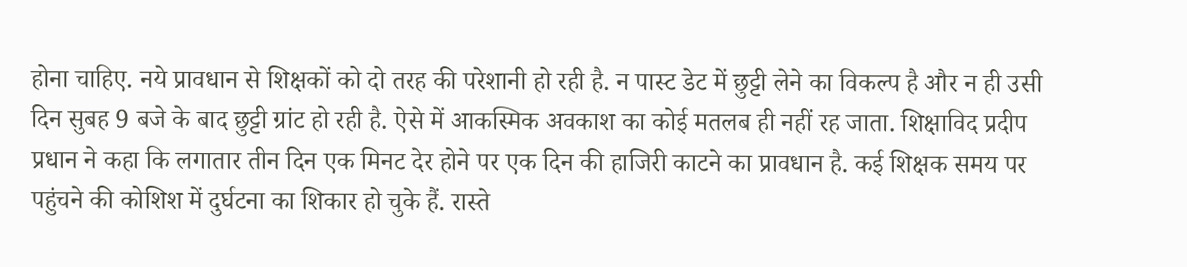होना चाहिए. नये प्रावधान से शिक्षकों को दो तरह की परेशानी हो रही है. न पास्ट डेट में छुट्टी लेने का विकल्प है और न ही उसी दिन सुबह 9 बजे के बाद छुट्टी ग्रांट हो रही है. ऐसे में आकस्मिक अवकाश का कोई मतलब ही नहीं रह जाता. शिक्षाविद प्रदीप प्रधान ने कहा कि लगातार तीन दिन एक मिनट देर होने पर एक दिन की हाजिरी काटने का प्रावधान है. कई शिक्षक समय पर पहुंचने की कोशिश में दुर्घटना का शिकार हो चुके हैं. रास्ते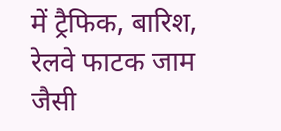में ट्रैफिक, बारिश, रेलवे फाटक जाम जैसी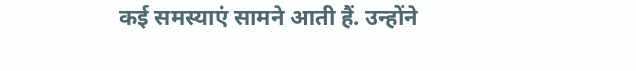कई समस्याएं सामने आती हैं. उन्होंने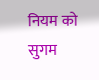नियम को सुगम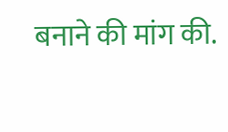बनाने की मांग की.